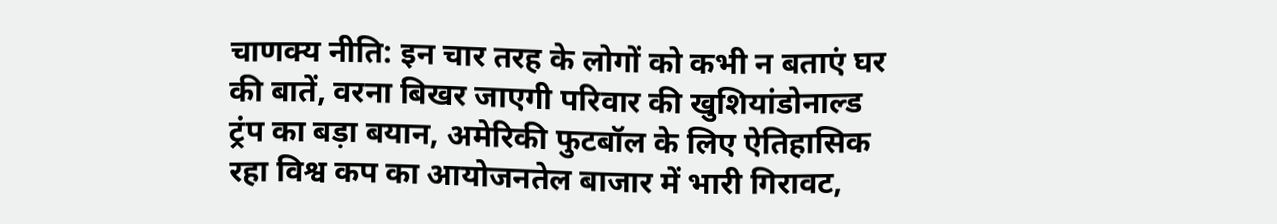चाणक्य नीति: इन चार तरह के लोगों को कभी न बताएं घर की बातें, वरना बिखर जाएगी परिवार की खुशियांडोनाल्ड ट्रंप का बड़ा बयान, अमेरिकी फुटबॉल के लिए ऐतिहासिक रहा विश्व कप का आयोजनतेल बाजार में भारी गिरावट,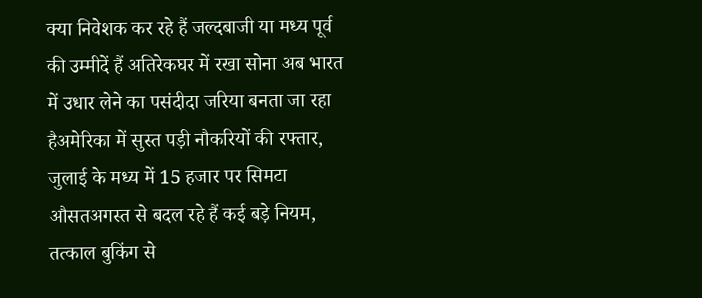क्या निवेशक कर रहे हैं जल्दबाजी या मध्य पूर्व की उम्मीदें हैं अतिरेकघर में रखा सोना अब भारत में उधार लेने का पसंदीदा जरिया बनता जा रहा हैअमेरिका में सुस्त पड़ी नौकरियों की रफ्तार, जुलाई के मध्य में 15 हजार पर सिमटा औसतअगस्त से बदल रहे हैं कई बड़े नियम, तत्काल बुकिंग से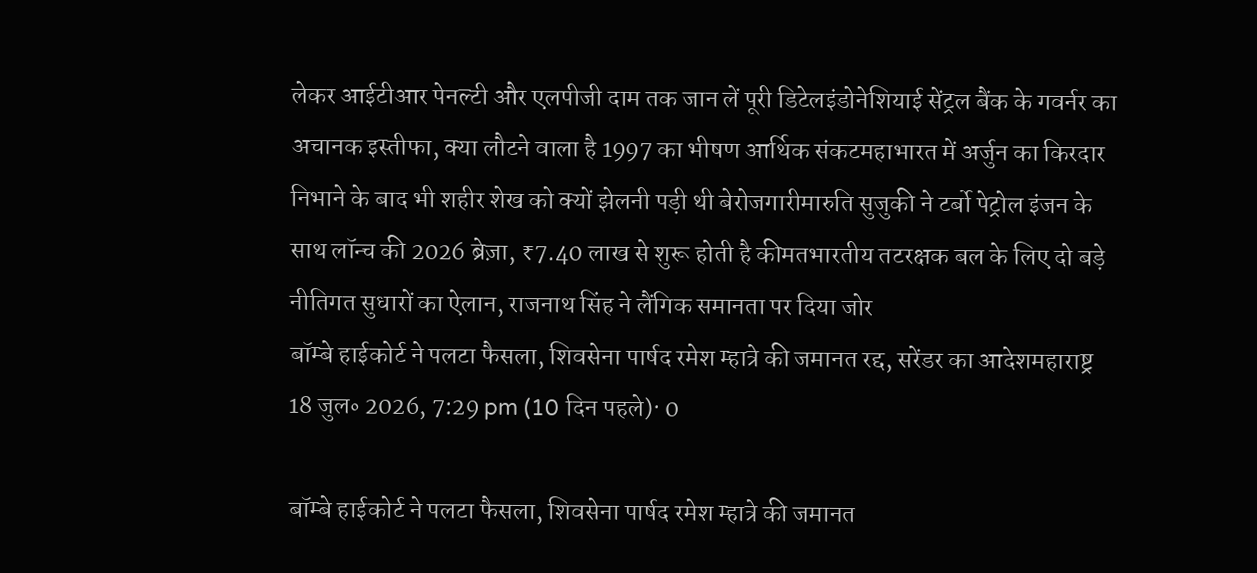लेकर आईटीआर पेनल्टी और एलपीजी दाम तक जान लें पूरी डिटेलइंडोनेशियाई सेंट्रल बैंक के गवर्नर का अचानक इस्तीफा, क्या लौटने वाला है 1997 का भीषण आर्थिक संकटमहाभारत में अर्जुन का किरदार निभाने के बाद भी शहीर शेख को क्यों झेलनी पड़ी थी बेरोजगारीमारुति सुजुकी ने टर्बो पेट्रोल इंजन के साथ लॉन्च की 2026 ब्रेज़ा, ₹7.40 लाख से शुरू होती है कीमतभारतीय तटरक्षक बल के लिए दो बड़े नीतिगत सुधारों का ऐलान, राजनाथ सिंह ने लैंगिक समानता पर दिया जोर
बॉम्बे हाईकोर्ट ने पलटा फैसला, शिवसेना पार्षद रमेश म्हात्रे की जमानत रद्द, सरेंडर का आदेशमहाराष्ट्र
18 जुल॰ 2026, 7:29 pm (10 दिन पहले)· 0

बॉम्बे हाईकोर्ट ने पलटा फैसला, शिवसेना पार्षद रमेश म्हात्रे की जमानत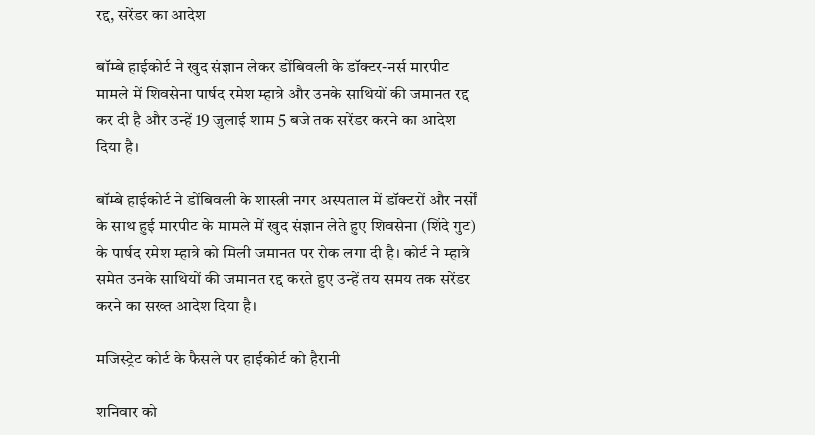रद्द, सरेंडर का आदेश

बॉम्बे हाईकोर्ट ने खुद संज्ञान लेकर डोंबिवली के डॉक्टर-नर्स मारपीट मामले में शिवसेना पार्षद रमेश म्हात्रे और उनके साथियों की जमानत रद्द कर दी है और उन्हें 19 जुलाई शाम 5 बजे तक सरेंडर करने का आदेश दिया है।

बॉम्बे हाईकोर्ट ने डोंबिवली के शास्त्री नगर अस्पताल में डॉक्टरों और नर्सों के साथ हुई मारपीट के मामले में खुद संज्ञान लेते हुए शिवसेना (शिंदे गुट) के पार्षद रमेश म्हात्रे को मिली जमानत पर रोक लगा दी है। कोर्ट ने म्हात्रे समेत उनके साथियों की जमानत रद्द करते हुए उन्हें तय समय तक सरेंडर करने का सख्त आदेश दिया है।

मजिस्ट्रेट कोर्ट के फैसले पर हाईकोर्ट को हैरानी

शनिवार को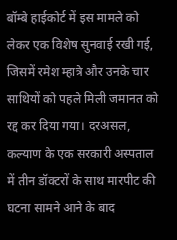बॉम्बे हाईकोर्ट में इस मामले को लेकर एक विशेष सुनवाई रखी गई, जिसमें रमेश म्हात्रे और उनके चार साथियों को पहले मिली जमानत को रद्द कर दिया गया। दरअसल, कल्याण के एक सरकारी अस्पताल में तीन डॉक्टरों के साथ मारपीट की घटना सामने आने के बाद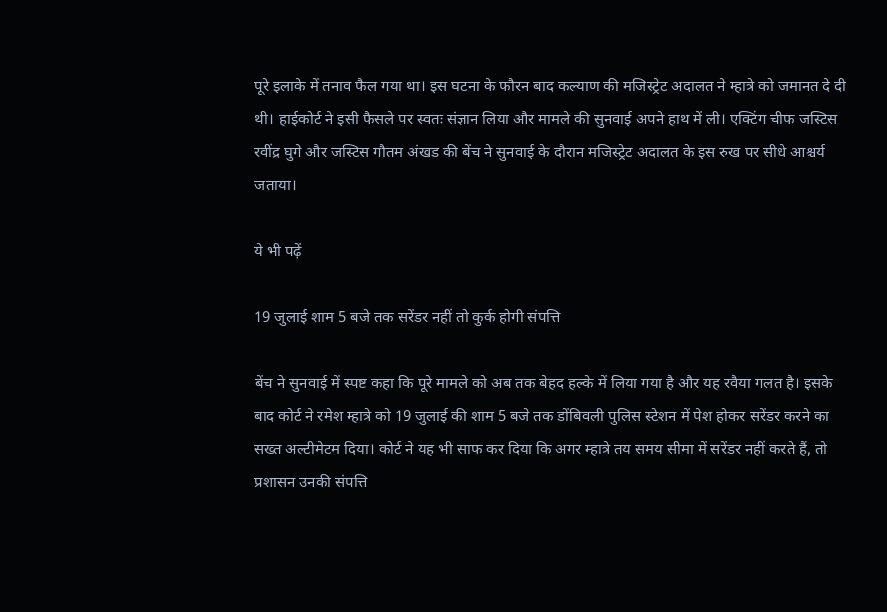पूरे इलाके में तनाव फैल गया था। इस घटना के फौरन बाद कल्याण की मजिस्ट्रेट अदालत ने म्हात्रे को जमानत दे दी थी। हाईकोर्ट ने इसी फैसले पर स्वतः संज्ञान लिया और मामले की सुनवाई अपने हाथ में ली। एक्टिंग चीफ जस्टिस रवींद्र घुगे और जस्टिस गौतम अंखड की बेंच ने सुनवाई के दौरान मजिस्ट्रेट अदालत के इस रुख पर सीधे आश्चर्य जताया।

ये भी पढ़ें

19 जुलाई शाम 5 बजे तक सरेंडर नहीं तो कुर्क होगी संपत्ति

बेंच ने सुनवाई में स्पष्ट कहा कि पूरे मामले को अब तक बेहद हल्के में लिया गया है और यह रवैया गलत है। इसके बाद कोर्ट ने रमेश म्हात्रे को 19 जुलाई की शाम 5 बजे तक डोंबिवली पुलिस स्टेशन में पेश होकर सरेंडर करने का सख्त अल्टीमेटम दिया। कोर्ट ने यह भी साफ कर दिया कि अगर म्हात्रे तय समय सीमा में सरेंडर नहीं करते हैं, तो प्रशासन उनकी संपत्ति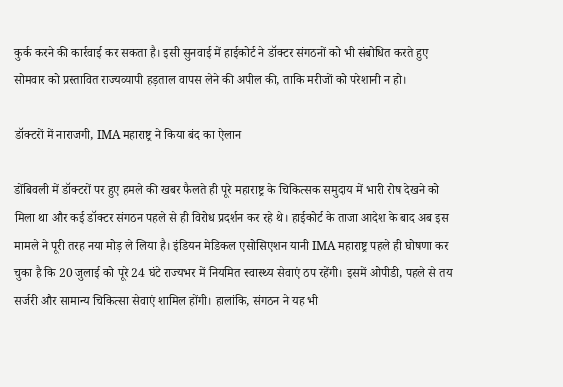कुर्क करने की कार्रवाई कर सकता है। इसी सुनवाई में हाईकोर्ट ने डॉक्टर संगठनों को भी संबोधित करते हुए सोमवार को प्रस्तावित राज्यव्यापी हड़ताल वापस लेने की अपील की, ताकि मरीजों को परेशानी न हो।

डॉक्टरों में नाराजगी, IMA महाराष्ट्र ने किया बंद का ऐलान

डोंबिवली में डॉक्टरों पर हुए हमले की खबर फैलते ही पूरे महाराष्ट्र के चिकित्सक समुदाय में भारी रोष देखने को मिला था और कई डॉक्टर संगठन पहले से ही विरोध प्रदर्शन कर रहे थे। हाईकोर्ट के ताजा आदेश के बाद अब इस मामले ने पूरी तरह नया मोड़ ले लिया है। इंडियन मेडिकल एसोसिएशन यानी IMA महाराष्ट्र पहले ही घोषणा कर चुका है कि 20 जुलाई को पूरे 24 घंटे राज्यभर में नियमित स्वास्थ्य सेवाएं ठप रहेंगी। इसमें ओपीडी, पहले से तय सर्जरी और सामान्य चिकित्सा सेवाएं शामिल होंगी। हालांकि, संगठन ने यह भी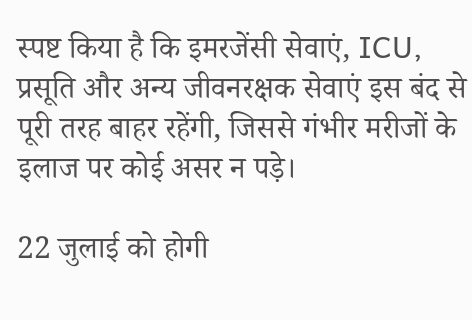स्पष्ट किया है कि इमरजेंसी सेवाएं, ICU, प्रसूति और अन्य जीवनरक्षक सेवाएं इस बंद से पूरी तरह बाहर रहेंगी, जिससे गंभीर मरीजों के इलाज पर कोई असर न पड़े।

22 जुलाई को होगी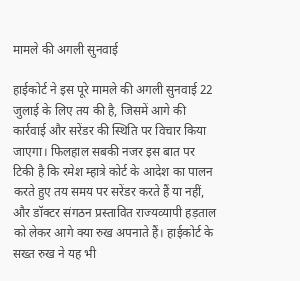मामले की अगली सुनवाई

हाईकोर्ट ने इस पूरे मामले की अगली सुनवाई 22 जुलाई के लिए तय की है, जिसमें आगे की कार्रवाई और सरेंडर की स्थिति पर विचार किया जाएगा। फिलहाल सबकी नजर इस बात पर टिकी है कि रमेश म्हात्रे कोर्ट के आदेश का पालन करते हुए तय समय पर सरेंडर करते हैं या नहीं, और डॉक्टर संगठन प्रस्तावित राज्यव्यापी हड़ताल को लेकर आगे क्या रुख अपनाते हैं। हाईकोर्ट के सख्त रुख ने यह भी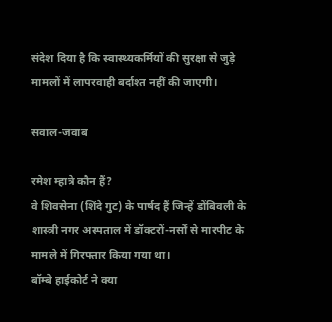संदेश दिया है कि स्वास्थ्यकर्मियों की सुरक्षा से जुड़े मामलों में लापरवाही बर्दाश्त नहीं की जाएगी।

सवाल-जवाब

रमेश म्हात्रे कौन हैं?
वे शिवसेना (शिंदे गुट) के पार्षद हैं जिन्हें डोंबिवली के शास्त्री नगर अस्पताल में डॉक्टरों-नर्सों से मारपीट के मामले में गिरफ्तार किया गया था।
बॉम्बे हाईकोर्ट ने क्या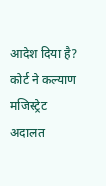आदेश दिया है?
कोर्ट ने कल्याण मजिस्ट्रेट अदालत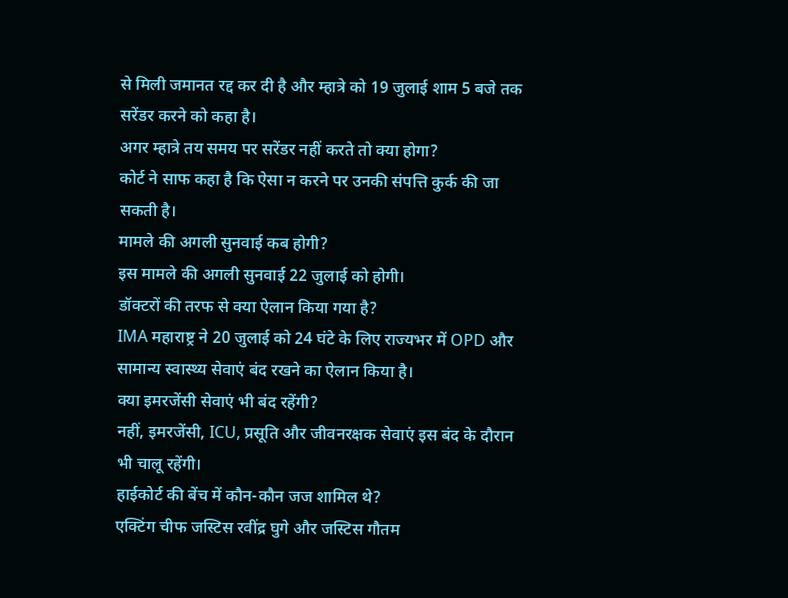से मिली जमानत रद्द कर दी है और म्हात्रे को 19 जुलाई शाम 5 बजे तक सरेंडर करने को कहा है।
अगर म्हात्रे तय समय पर सरेंडर नहीं करते तो क्या होगा?
कोर्ट ने साफ कहा है कि ऐसा न करने पर उनकी संपत्ति कुर्क की जा सकती है।
मामले की अगली सुनवाई कब होगी?
इस मामले की अगली सुनवाई 22 जुलाई को होगी।
डॉक्टरों की तरफ से क्या ऐलान किया गया है?
IMA महाराष्ट्र ने 20 जुलाई को 24 घंटे के लिए राज्यभर में OPD और सामान्य स्वास्थ्य सेवाएं बंद रखने का ऐलान किया है।
क्या इमरजेंसी सेवाएं भी बंद रहेंगी?
नहीं, इमरजेंसी, ICU, प्रसूति और जीवनरक्षक सेवाएं इस बंद के दौरान भी चालू रहेंगी।
हाईकोर्ट की बेंच में कौन-कौन जज शामिल थे?
एक्टिंग चीफ जस्टिस रवींद्र घुगे और जस्टिस गौतम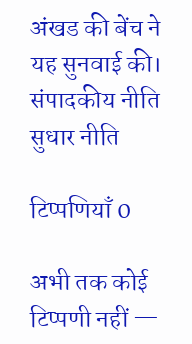अंखड की बेंच ने यह सुनवाई की।
संपादकीय नीति सुधार नीति

टिप्पणियाँ 0

अभी तक कोई टिप्पणी नहीं —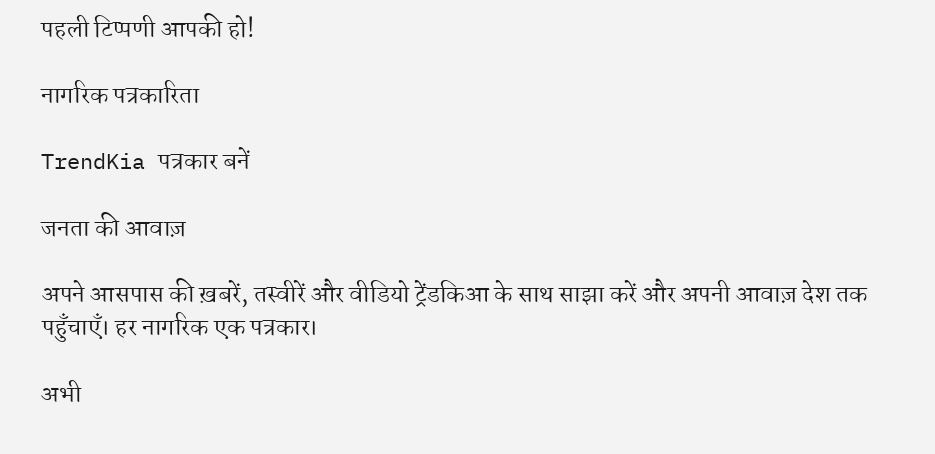पहली टिप्पणी आपकी हो!

नागरिक पत्रकारिता

TrendKia पत्रकार बनें

जनता की आवाज़

अपने आसपास की ख़बरें, तस्वीरें और वीडियो ट्रेंडकिआ के साथ साझा करें और अपनी आवाज़ देश तक पहुँचाएँ। हर नागरिक एक पत्रकार।

अभी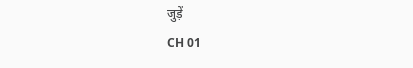जुड़ें
CH 01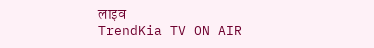लाइव
TrendKia TV ON AIR